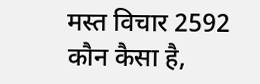मस्त विचार 2592
कौन कैसा है,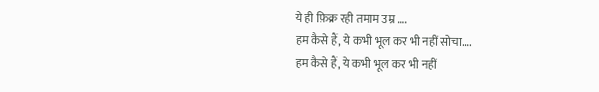ये ही फ़िक्र रही तमाम उम्र ….
हम कैसे हैं, ये कभी भूल कर भी नहीं सोचा….
हम कैसे हैं, ये कभी भूल कर भी नहीं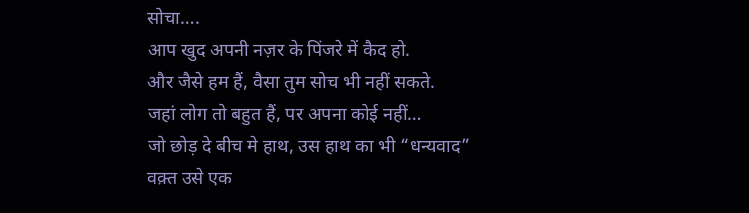सोचा….
आप खुद अपनी नज़र के पिंजरे में कैद हो.
और जैसे हम हैं, वैसा तुम सोच भी नहीं सकते.
जहां लोग तो बहुत हैं, पर अपना कोई नहीं…
जो छोड़ दे बीच मे हाथ, उस हाथ का भी “धन्यवाद”
वक़्त उसे एक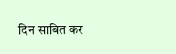दिन साबित कर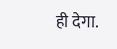ही देगा.